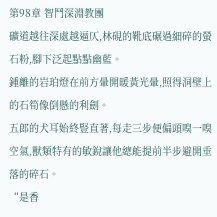第98章 智鬥深淵教團
礦道越往深處越逼仄,林硯的靴底碾過細碎的螢石粉,腳下泛起點點幽藍。
鍾離的岩珀燈在前方暈開暖黃光暈,照得洞壁上的石筍像倒懸的利劍。
五郎的犬耳始終豎直著,每走三步便偏頭嗅一嗅空氣,獸類特有的敏銳讓他總能提前半步避開垂落的碎石。
“是香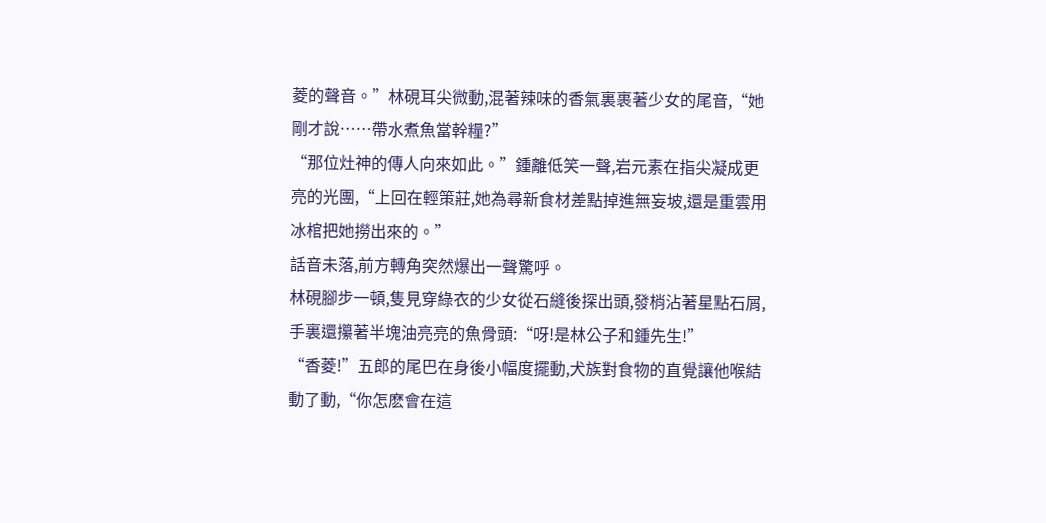菱的聲音。”林硯耳尖微動,混著辣味的香氣裏裹著少女的尾音,“她剛才說……帶水煮魚當幹糧?”
“那位灶神的傳人向來如此。”鍾離低笑一聲,岩元素在指尖凝成更亮的光團,“上回在輕策莊,她為尋新食材差點掉進無妄坡,還是重雲用冰棺把她撈出來的。”
話音未落,前方轉角突然爆出一聲驚呼。
林硯腳步一頓,隻見穿綠衣的少女從石縫後探出頭,發梢沾著星點石屑,手裏還攥著半塊油亮亮的魚骨頭:“呀!是林公子和鍾先生!”
“香菱!”五郎的尾巴在身後小幅度擺動,犬族對食物的直覺讓他喉結動了動,“你怎麽會在這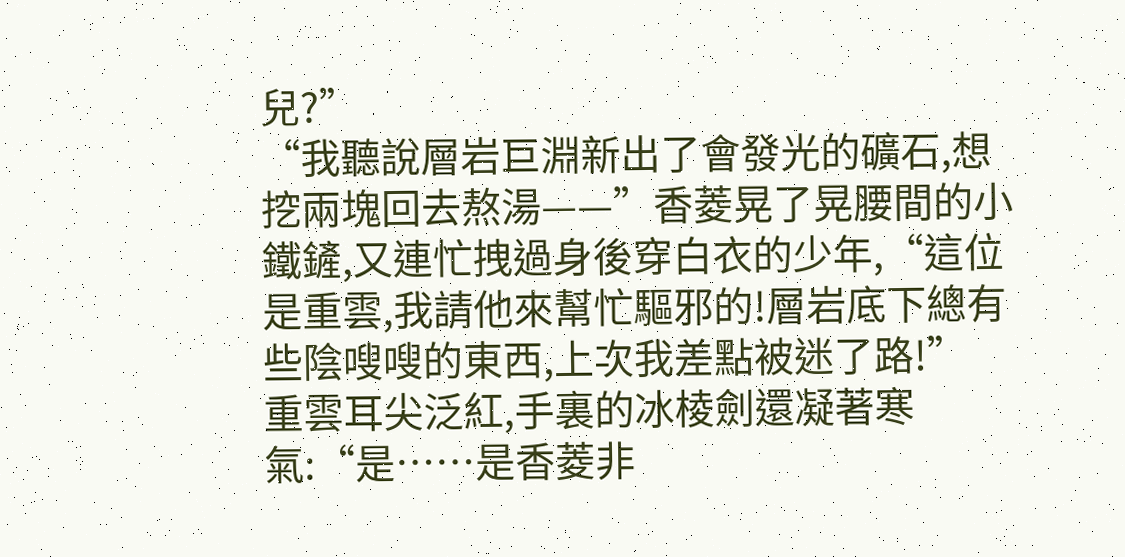兒?”
“我聽說層岩巨淵新出了會發光的礦石,想挖兩塊回去熬湯——”香菱晃了晃腰間的小鐵鏟,又連忙拽過身後穿白衣的少年,“這位是重雲,我請他來幫忙驅邪的!層岩底下總有些陰嗖嗖的東西,上次我差點被迷了路!”
重雲耳尖泛紅,手裏的冰棱劍還凝著寒氣:“是……是香菱非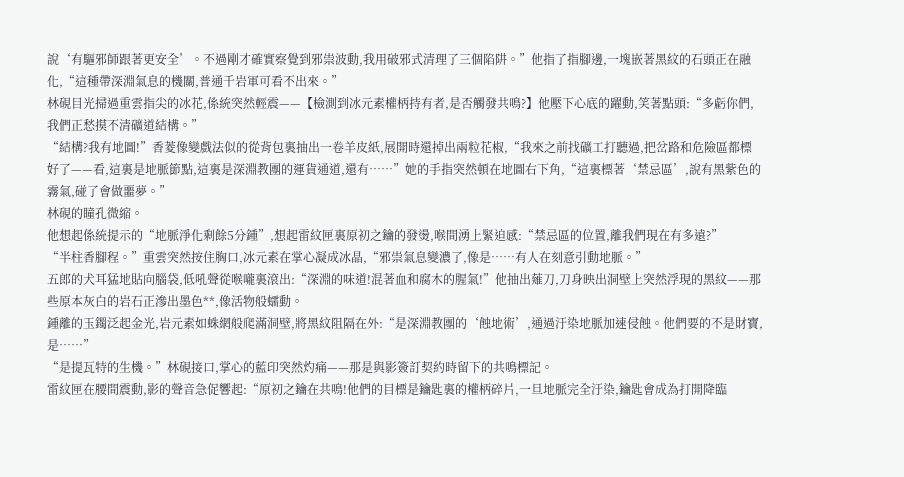說‘有驅邪師跟著更安全’。不過剛才確實察覺到邪祟波動,我用破邪式清理了三個陷阱。”他指了指腳邊,一塊嵌著黑紋的石頭正在融化,“這種帶深淵氣息的機關,普通千岩軍可看不出來。”
林硯目光掃過重雲指尖的冰花,係統突然輕震——【檢測到冰元素權柄持有者,是否觸發共鳴?】他壓下心底的躍動,笑著點頭:“多虧你們,我們正愁摸不清礦道結構。”
“結構?我有地圖!”香菱像變戲法似的從背包裏抽出一卷羊皮紙,展開時還掉出兩粒花椒,“我來之前找礦工打聽過,把岔路和危險區都標好了——看,這裏是地脈節點,這裏是深淵教團的運貨通道,還有……”她的手指突然頓在地圖右下角,“這裏標著‘禁忌區’,說有黑紫色的霧氣,碰了會做噩夢。”
林硯的瞳孔微縮。
他想起係統提示的“地脈淨化剩餘5分鍾”,想起雷紋匣裏原初之鑰的發燙,喉間湧上緊迫感:“禁忌區的位置,離我們現在有多遠?”
“半柱香腳程。”重雲突然按住胸口,冰元素在掌心凝成冰晶,“邪祟氣息變濃了,像是……有人在刻意引動地脈。”
五郎的犬耳猛地貼向腦袋,低吼聲從喉嚨裏滾出:“深淵的味道!混著血和腐木的腥氣!”他抽出薙刀,刀身映出洞壁上突然浮現的黑紋——那些原本灰白的岩石正滲出墨色**,像活物般蠕動。
鍾離的玉鐲泛起金光,岩元素如蛛網般爬滿洞壁,將黑紋阻隔在外:“是深淵教團的‘蝕地術’,通過汙染地脈加速侵蝕。他們要的不是財寶,是……”
“是提瓦特的生機。”林硯接口,掌心的藍印突然灼痛——那是與影簽訂契約時留下的共鳴標記。
雷紋匣在腰間震動,影的聲音急促響起:“原初之鑰在共鳴!他們的目標是鑰匙裏的權柄碎片,一旦地脈完全汙染,鑰匙會成為打開降臨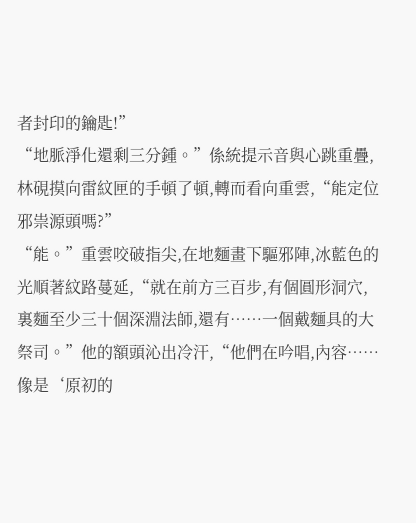者封印的鑰匙!”
“地脈淨化還剩三分鍾。”係統提示音與心跳重疊,林硯摸向雷紋匣的手頓了頓,轉而看向重雲,“能定位邪祟源頭嗎?”
“能。”重雲咬破指尖,在地麵畫下驅邪陣,冰藍色的光順著紋路蔓延,“就在前方三百步,有個圓形洞穴,裏麵至少三十個深淵法師,還有……一個戴麵具的大祭司。”他的額頭沁出冷汗,“他們在吟唱,內容……像是‘原初的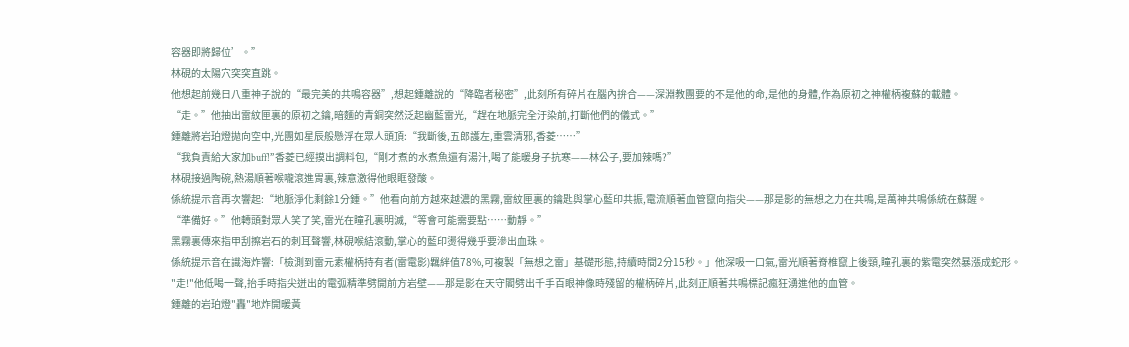容器即將歸位’。”
林硯的太陽穴突突直跳。
他想起前幾日八重神子說的“最完美的共鳴容器”,想起鍾離說的“降臨者秘密”,此刻所有碎片在腦內拚合——深淵教團要的不是他的命,是他的身體,作為原初之神權柄複蘇的載體。
“走。”他抽出雷紋匣裏的原初之鑰,暗麵的青銅突然泛起幽藍雷光,“趕在地脈完全汙染前,打斷他們的儀式。”
鍾離將岩珀燈拋向空中,光團如星辰般懸浮在眾人頭頂:“我斷後,五郎護左,重雲清邪,香菱……”
“我負責給大家加buff!”香菱已經摸出調料包,“剛才煮的水煮魚還有湯汁,喝了能暖身子抗寒——林公子,要加辣嗎?”
林硯接過陶碗,熱湯順著喉嚨滾進胃裏,辣意激得他眼眶發酸。
係統提示音再次響起:“地脈淨化剩餘1分鍾。”他看向前方越來越濃的黑霧,雷紋匣裏的鑰匙與掌心藍印共振,電流順著血管竄向指尖——那是影的無想之力在共鳴,是萬神共鳴係統在蘇醒。
“準備好。”他轉頭對眾人笑了笑,雷光在瞳孔裏明滅,“等會可能需要點……動靜。”
黑霧裏傳來指甲刮擦岩石的刺耳聲響,林硯喉結滾動,掌心的藍印燙得幾乎要滲出血珠。
係統提示音在識海炸響:「檢測到雷元素權柄持有者(雷電影)羈絆值78%,可複製「無想之雷」基礎形態,持續時間2分15秒。」他深吸一口氣,雷光順著脊椎竄上後頸,瞳孔裏的紫電突然暴漲成蛇形。
"走!"他低喝一聲,抬手時指尖迸出的電弧精準劈開前方岩壁——那是影在天守閣劈出千手百眼神像時殘留的權柄碎片,此刻正順著共鳴標記瘋狂湧進他的血管。
鍾離的岩珀燈"轟"地炸開暖黃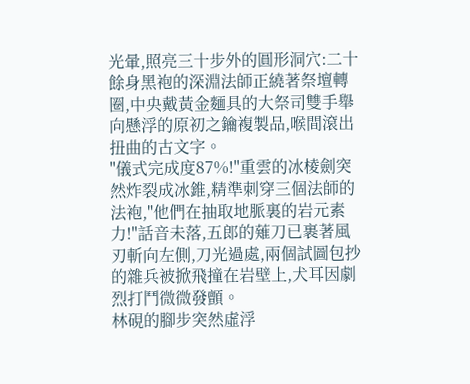光暈,照亮三十步外的圓形洞穴:二十餘身黑袍的深淵法師正繞著祭壇轉圈,中央戴黃金麵具的大祭司雙手舉向懸浮的原初之鑰複製品,喉間滾出扭曲的古文字。
"儀式完成度87%!"重雲的冰棱劍突然炸裂成冰錐,精準刺穿三個法師的法袍,"他們在抽取地脈裏的岩元素力!"話音未落,五郎的薙刀已裹著風刃斬向左側,刀光過處,兩個試圖包抄的雜兵被掀飛撞在岩壁上,犬耳因劇烈打鬥微微發顫。
林硯的腳步突然虛浮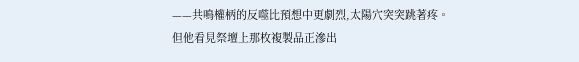——共鳴權柄的反噬比預想中更劇烈,太陽穴突突跳著疼。
但他看見祭壇上那枚複製品正滲出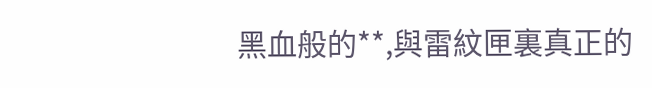黑血般的**,與雷紋匣裏真正的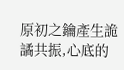原初之鑰產生詭譎共振,心底的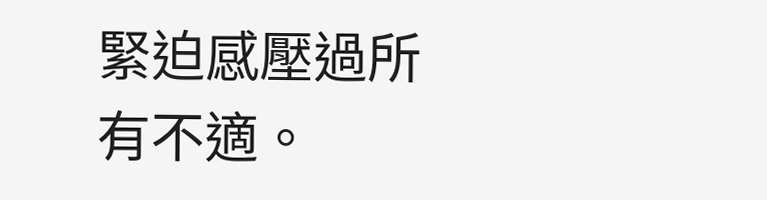緊迫感壓過所有不適。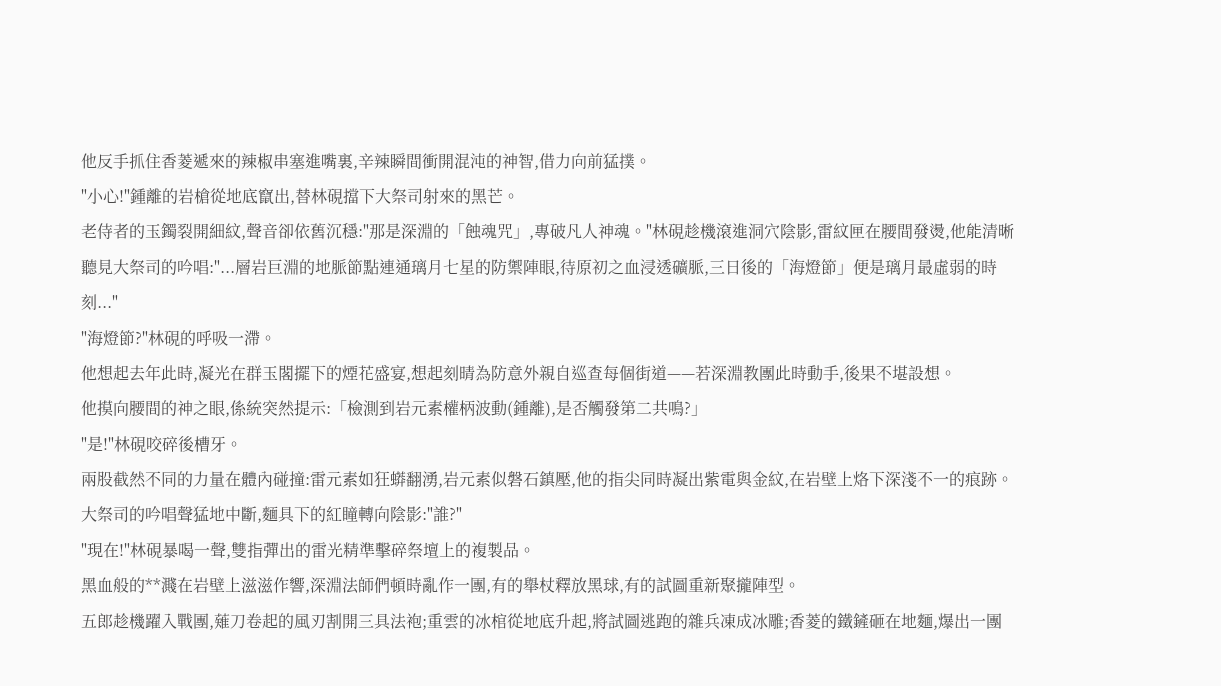他反手抓住香菱遞來的辣椒串塞進嘴裏,辛辣瞬間衝開混沌的神智,借力向前猛撲。
"小心!"鍾離的岩槍從地底竄出,替林硯擋下大祭司射來的黑芒。
老侍者的玉鐲裂開細紋,聲音卻依舊沉穩:"那是深淵的「蝕魂咒」,專破凡人神魂。"林硯趁機滾進洞穴陰影,雷紋匣在腰間發燙,他能清晰聽見大祭司的吟唱:"...層岩巨淵的地脈節點連通璃月七星的防禦陣眼,待原初之血浸透礦脈,三日後的「海燈節」便是璃月最虛弱的時刻..."
"海燈節?"林硯的呼吸一滯。
他想起去年此時,凝光在群玉閣擺下的煙花盛宴,想起刻晴為防意外親自巡查每個街道——若深淵教團此時動手,後果不堪設想。
他摸向腰間的神之眼,係統突然提示:「檢測到岩元素權柄波動(鍾離),是否觸發第二共鳴?」
"是!"林硯咬碎後槽牙。
兩股截然不同的力量在體內碰撞:雷元素如狂蟒翻湧,岩元素似磐石鎮壓,他的指尖同時凝出紫電與金紋,在岩壁上烙下深淺不一的痕跡。
大祭司的吟唱聲猛地中斷,麵具下的紅瞳轉向陰影:"誰?"
"現在!"林硯暴喝一聲,雙指彈出的雷光精準擊碎祭壇上的複製品。
黑血般的**濺在岩壁上滋滋作響,深淵法師們頓時亂作一團,有的舉杖釋放黑球,有的試圖重新聚攏陣型。
五郎趁機躍入戰團,薙刀卷起的風刃割開三具法袍;重雲的冰棺從地底升起,將試圖逃跑的雜兵凍成冰雕;香菱的鐵鏟砸在地麵,爆出一團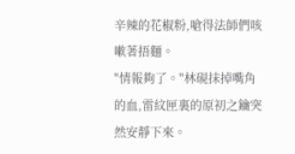辛辣的花椒粉,嗆得法師們咳嗽著捂麵。
"情報夠了。"林硯抹掉嘴角的血,雷紋匣裏的原初之鑰突然安靜下來。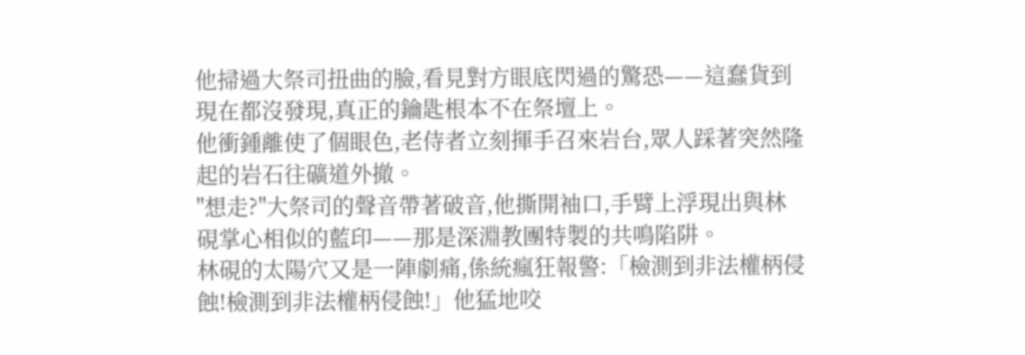他掃過大祭司扭曲的臉,看見對方眼底閃過的驚恐——這蠢貨到現在都沒發現,真正的鑰匙根本不在祭壇上。
他衝鍾離使了個眼色,老侍者立刻揮手召來岩台,眾人踩著突然隆起的岩石往礦道外撤。
"想走?"大祭司的聲音帶著破音,他撕開袖口,手臂上浮現出與林硯掌心相似的藍印——那是深淵教團特製的共鳴陷阱。
林硯的太陽穴又是一陣劇痛,係統瘋狂報警:「檢測到非法權柄侵蝕!檢測到非法權柄侵蝕!」他猛地咬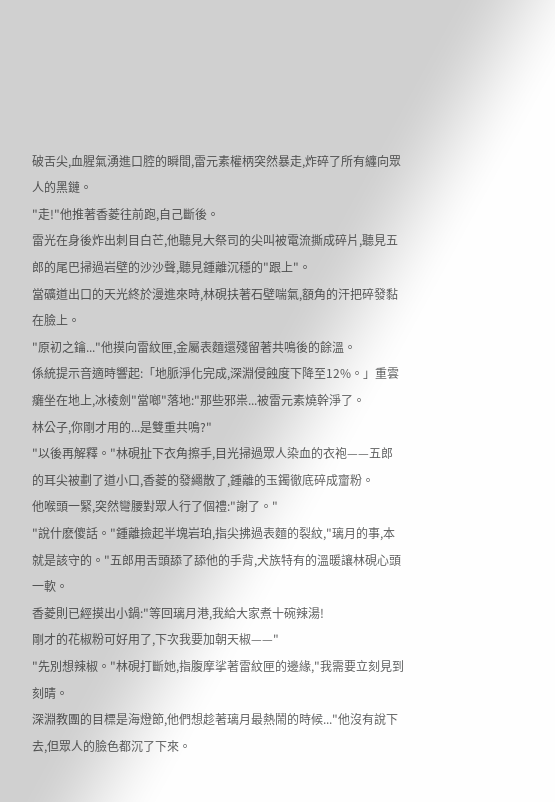破舌尖,血腥氣湧進口腔的瞬間,雷元素權柄突然暴走,炸碎了所有纏向眾人的黑鏈。
"走!"他推著香菱往前跑,自己斷後。
雷光在身後炸出刺目白芒,他聽見大祭司的尖叫被電流撕成碎片,聽見五郎的尾巴掃過岩壁的沙沙聲,聽見鍾離沉穩的"跟上"。
當礦道出口的天光終於漫進來時,林硯扶著石壁喘氣,額角的汗把碎發黏在臉上。
"原初之鑰..."他摸向雷紋匣,金屬表麵還殘留著共鳴後的餘溫。
係統提示音適時響起:「地脈淨化完成,深淵侵蝕度下降至12%。」重雲癱坐在地上,冰棱劍"當啷"落地:"那些邪祟...被雷元素燒幹淨了。
林公子,你剛才用的...是雙重共鳴?"
"以後再解釋。"林硯扯下衣角擦手,目光掃過眾人染血的衣袍——五郎的耳尖被劃了道小口,香菱的發繩散了,鍾離的玉鐲徹底碎成齏粉。
他喉頭一緊,突然彎腰對眾人行了個禮:"謝了。"
"說什麽傻話。"鍾離撿起半塊岩珀,指尖拂過表麵的裂紋,"璃月的事,本就是該守的。"五郎用舌頭舔了舔他的手背,犬族特有的溫暖讓林硯心頭一軟。
香菱則已經摸出小鍋:"等回璃月港,我給大家煮十碗辣湯!
剛才的花椒粉可好用了,下次我要加朝天椒——"
"先別想辣椒。"林硯打斷她,指腹摩挲著雷紋匣的邊緣,"我需要立刻見到刻晴。
深淵教團的目標是海燈節,他們想趁著璃月最熱鬧的時候..."他沒有說下去,但眾人的臉色都沉了下來。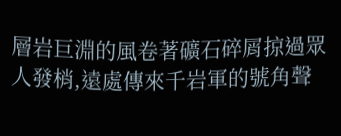層岩巨淵的風卷著礦石碎屑掠過眾人發梢,遠處傳來千岩軍的號角聲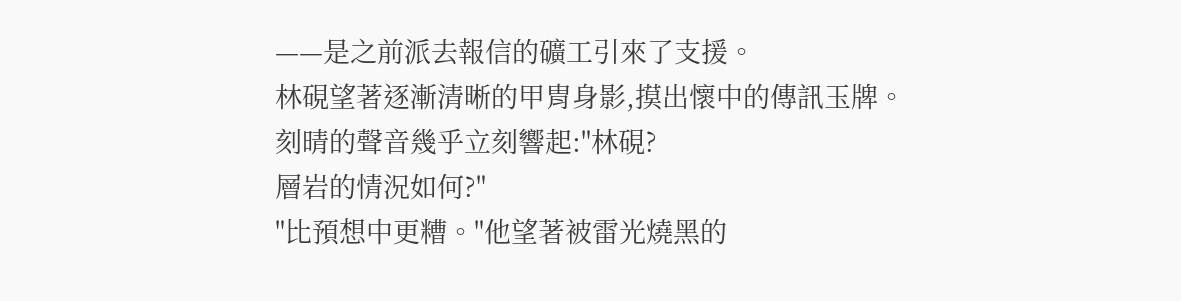——是之前派去報信的礦工引來了支援。
林硯望著逐漸清晰的甲胄身影,摸出懷中的傳訊玉牌。
刻晴的聲音幾乎立刻響起:"林硯?
層岩的情況如何?"
"比預想中更糟。"他望著被雷光燒黑的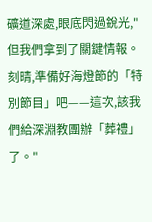礦道深處,眼底閃過銳光,"但我們拿到了關鍵情報。
刻晴,準備好海燈節的「特別節目」吧——這次,該我們給深淵教團辦「葬禮」了。"